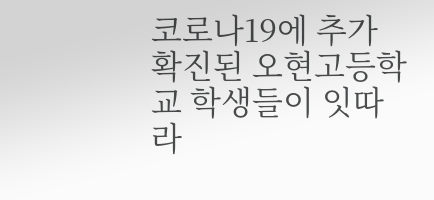코로나19에 추가 확진된 오현고등학교 학생들이 잇따라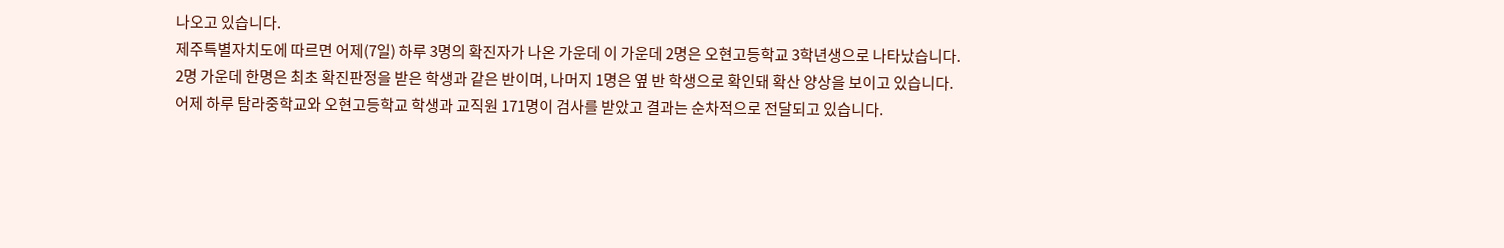나오고 있습니다.
제주특별자치도에 따르면 어제(7일) 하루 3명의 확진자가 나온 가운데 이 가운데 2명은 오현고등학교 3학년생으로 나타났습니다.
2명 가운데 한명은 최초 확진판정을 받은 학생과 같은 반이며, 나머지 1명은 옆 반 학생으로 확인돼 확산 양상을 보이고 있습니다.
어제 하루 탐라중학교와 오현고등학교 학생과 교직원 171명이 검사를 받았고 결과는 순차적으로 전달되고 있습니다.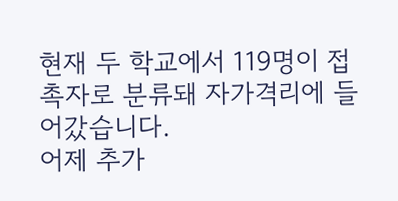현재 두 학교에서 119명이 접촉자로 분류돼 자가격리에 들어갔습니다.
어제 추가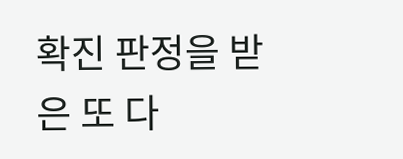확진 판정을 받은 또 다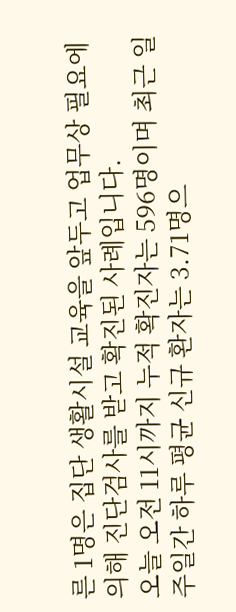른 1명은 집단 생활시설 교육을 앞두고 업무상 필요에 의해 진단검사를 받고 확진된 사례입니다.
오늘 오전 11시까지 누적 확진자는 596명이며 최근 일주일간 하루 평균 신규 환자는 3.71명으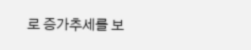로 증가추세를 보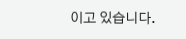이고 있습니다.